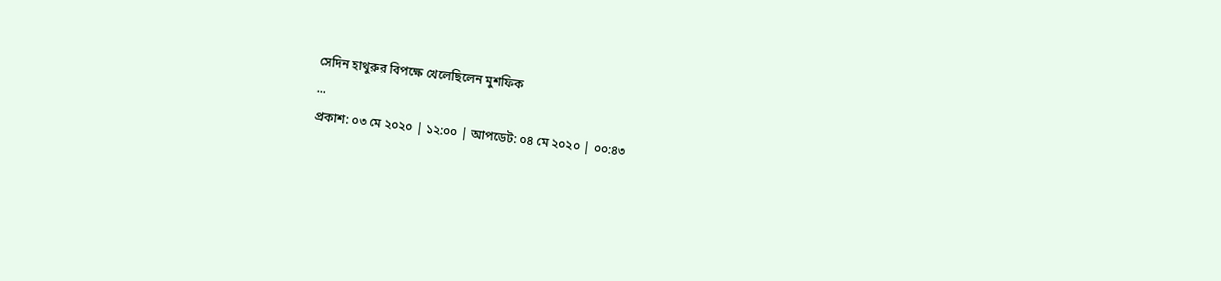সেদিন হাথুরুর বিপক্ষে খেলেছিলেন মুশফিক
...
প্রকাশ: ০৩ মে ২০২০ | ১২:০০ | আপডেট: ০৪ মে ২০২০ | ০০:৪৩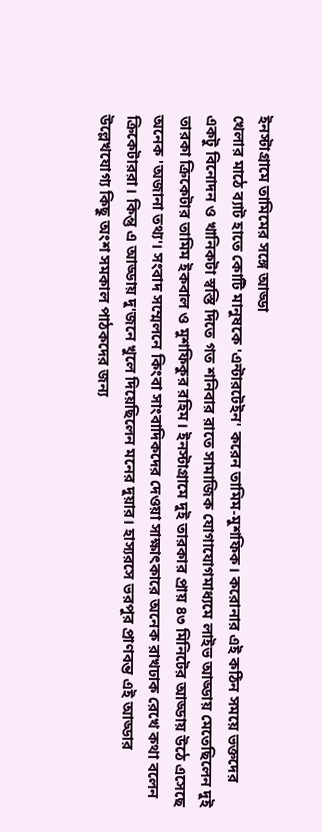ইনস্টাগ্রামে তামিমের সঙ্গে আড্ডা
খেলার মাঠে ব্যাট হাতে কোটি মানুষকে 'এন্টারটেইন' করেন তামিম-মুশফিক। করোনার এই কঠিন সময়ে ভক্তদের একটু বিনোদন ও খানিকটা স্বস্তি দিতে গত শনিবার রাতে সামাজিক যোগাযোগমাধ্যমে লাইভ আড্ডায় মেতেছিলেন দুই তারকা ক্রিকেটার তামিম ইকবাল ও মুশফিকুর রহিম। ইনস্টাগ্রামে দুই তারকার প্রায় ৪৩ মিনিটের আড্ডায় উঠে এসেছে অনেক 'অজানা তথ্য'। সংবাদ সম্মেলনে কিংবা সাংবাদিকদের দেওয়া সাক্ষাৎকারে অনেক রাখঢাক রেখে কথা বলেন ক্রিকেটাররা। কিন্তু এ আড্ডায় দু'জনে খুলে দিয়েছিলেন মনের দুয়ার। হাস্যরসে ভরপুর প্রাণবন্ত এই আড্ডার উল্লেখযোগ্য কিছু অংশ সমকাল পাঠকদের জন্য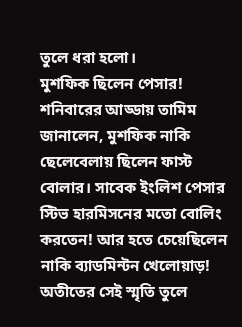তুলে ধরা হলো।
মুশফিক ছিলেন পেসার!
শনিবারের আড্ডায় তামিম জানালেন, মুশফিক নাকি ছেলেবেলায় ছিলেন ফাস্ট বোলার। সাবেক ইংলিশ পেসার স্টিভ হারমিসনের মতো বোলিং করতেন! আর হতে চেয়েছিলেন নাকি ব্যাডমিন্টন খেলোয়াড়! অতীতের সেই স্মৃতি তুলে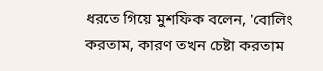ধরতে গিয়ে মুশফিক বলেন, 'বোলিং করতাম, কারণ তখন চেষ্টা করতাম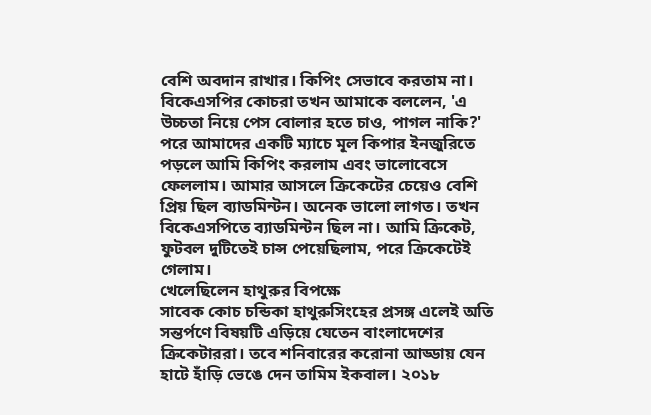বেশি অবদান রাখার। কিপিং সেভাবে করতাম না। বিকেএসপির কোচরা তখন আমাকে বললেন, 'এ উচ্চতা নিয়ে পেস বোলার হতে চাও, পাগল নাকি?' পরে আমাদের একটি ম্যাচে মূল কিপার ইনজুরিতে পড়লে আমি কিপিং করলাম এবং ভালোবেসে ফেললাম। আমার আসলে ক্রিকেটের চেয়েও বেশি প্রিয় ছিল ব্যাডমিন্টন। অনেক ভালো লাগত। তখন বিকেএসপিতে ব্যাডমিন্টন ছিল না। আমি ক্রিকেট, ফুটবল দুটিতেই চান্স পেয়েছিলাম, পরে ক্রিকেটেই গেলাম।
খেলেছিলেন হাথুরুর বিপক্ষে
সাবেক কোচ চন্ডিকা হাথুরুসিংহের প্রসঙ্গ এলেই অতি সন্তর্পণে বিষয়টি এড়িয়ে যেতেন বাংলাদেশের ক্রিকেটাররা। তবে শনিবারের করোনা আড্ডায় যেন হাটে হাঁড়ি ভেঙে দেন তামিম ইকবাল। ২০১৮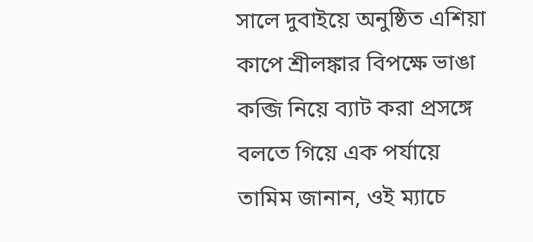সালে দুবাইয়ে অনুষ্ঠিত এশিয়া কাপে শ্রীলঙ্কার বিপক্ষে ভাঙা কব্জি নিয়ে ব্যাট করা প্রসঙ্গে বলতে গিয়ে এক পর্যায়ে তামিম জানান, ওই ম্যাচে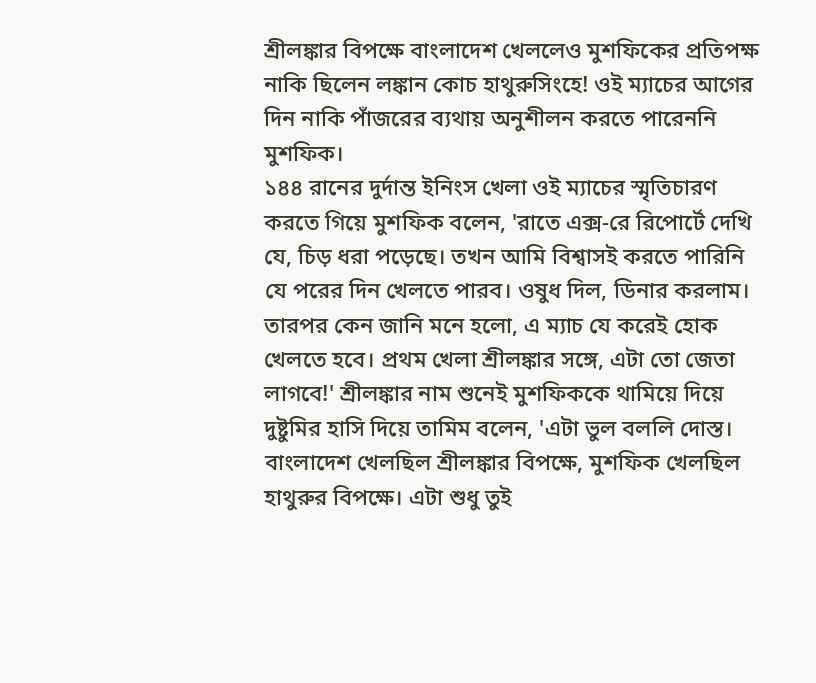শ্রীলঙ্কার বিপক্ষে বাংলাদেশ খেললেও মুশফিকের প্রতিপক্ষ নাকি ছিলেন লঙ্কান কোচ হাথুরুসিংহে! ওই ম্যাচের আগের দিন নাকি পাঁজরের ব্যথায় অনুশীলন করতে পারেননি মুশফিক।
১৪৪ রানের দুর্দান্ত ইনিংস খেলা ওই ম্যাচের স্মৃতিচারণ করতে গিয়ে মুশফিক বলেন, 'রাতে এক্স-রে রিপোর্টে দেখি যে, চিড় ধরা পড়েছে। তখন আমি বিশ্বাসই করতে পারিনি যে পরের দিন খেলতে পারব। ওষুধ দিল, ডিনার করলাম। তারপর কেন জানি মনে হলো, এ ম্যাচ যে করেই হোক খেলতে হবে। প্রথম খেলা শ্রীলঙ্কার সঙ্গে, এটা তো জেতা লাগবে!' শ্রীলঙ্কার নাম শুনেই মুশফিককে থামিয়ে দিয়ে দুষ্টুমির হাসি দিয়ে তামিম বলেন, 'এটা ভুল বললি দোস্ত। বাংলাদেশ খেলছিল শ্রীলঙ্কার বিপক্ষে, মুশফিক খেলছিল হাথুরুর বিপক্ষে। এটা শুধু তুই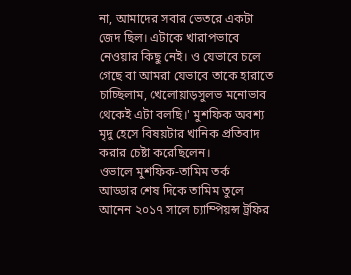না, আমাদের সবার ভেতরে একটা জেদ ছিল। এটাকে খারাপভাবে নেওয়ার কিছু নেই। ও যেভাবে চলে গেছে বা আমরা যেভাবে তাকে হারাতে চাচ্ছিলাম, খেলোয়াড়সুলভ মনোভাব থেকেই এটা বলছি।' মুশফিক অবশ্য মৃদু হেসে বিষয়টার খানিক প্রতিবাদ করার চেষ্টা করেছিলেন।
ওভালে মুশফিক-তামিম তর্ক
আড্ডার শেষ দিকে তামিম তুলে আনেন ২০১৭ সালে চ্যাম্পিয়ন্স ট্রফির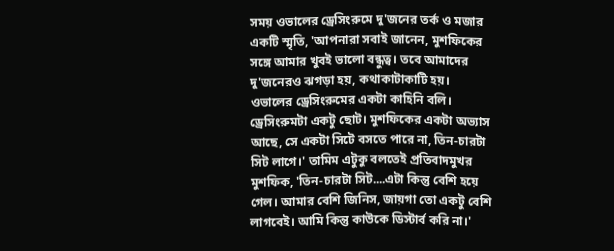সময় ওভালের ড্রেসিংরুমে দু'জনের তর্ক ও মজার একটি স্মৃতি, 'আপনারা সবাই জানেন, মুশফিকের সঙ্গে আমার খুবই ভালো বন্ধুত্ব। তবে আমাদের দু'জনেরও ঝগড়া হয়, কথাকাটাকাটি হয়। ওভালের ড্রেসিংরুমের একটা কাহিনি বলি। ড্রেসিংরুমটা একটু ছোট। মুশফিকের একটা অভ্যাস আছে, সে একটা সিটে বসতে পারে না, তিন-চারটা সিট লাগে।' তামিম এটুকু বলতেই প্রতিবাদমুখর মুশফিক, 'তিন-চারটা সিট....এটা কিন্তু বেশি হয়ে গেল। আমার বেশি জিনিস, জায়গা তো একটু বেশি লাগবেই। আমি কিন্তু কাউকে ডিস্টার্ব করি না।'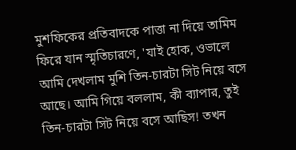মুশফিকের প্রতিবাদকে পাত্তা না দিয়ে তামিম ফিরে যান স্মৃতিচারণে, 'যাই হোক, ওভালে আমি দেখলাম মুশি তিন-চারটা সিট নিয়ে বসে আছে। আমি গিয়ে বললাম, কী ব্যাপার, তুই তিন-চারটা সিট নিয়ে বসে আছিস! তখন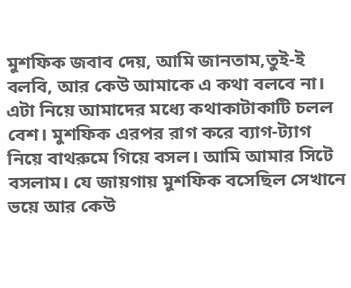মুশফিক জবাব দেয়, আমি জানতাম,তুই-ই বলবি, আর কেউ আমাকে এ কথা বলবে না। এটা নিয়ে আমাদের মধ্যে কথাকাটাকাটি চলল বেশ। মুশফিক এরপর রাগ করে ব্যাগ-ট্যাগ নিয়ে বাথরুমে গিয়ে বসল। আমি আমার সিটে বসলাম। যে জায়গায় মুশফিক বসেছিল সেখানে ভয়ে আর কেউ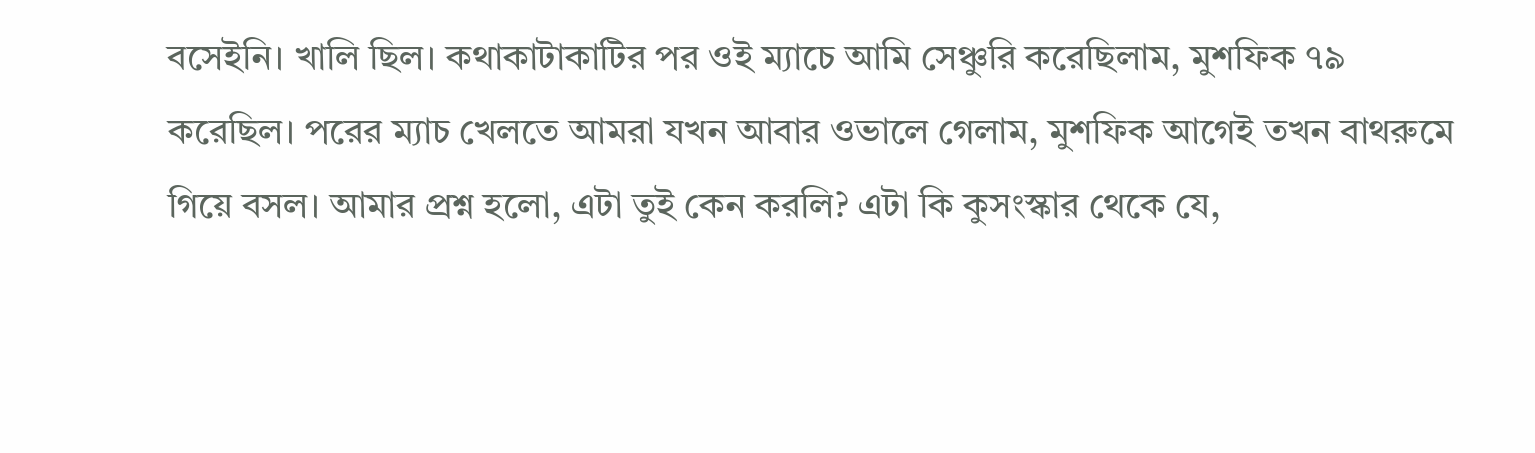বসেইনি। খালি ছিল। কথাকাটাকাটির পর ওই ম্যাচে আমি সেঞ্চুরি করেছিলাম, মুশফিক ৭৯ করেছিল। পরের ম্যাচ খেলতে আমরা যখন আবার ওভালে গেলাম, মুশফিক আগেই তখন বাথরুমে গিয়ে বসল। আমার প্রশ্ন হলো, এটা তুই কেন করলি? এটা কি কুসংস্কার থেকে যে,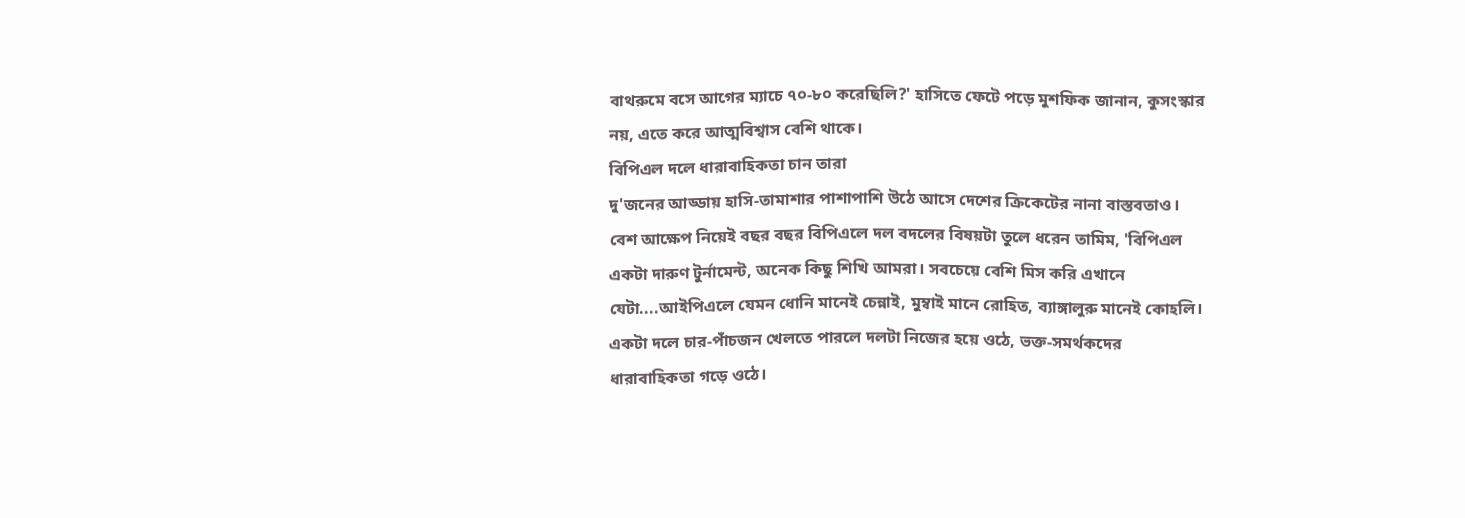বাথরুমে বসে আগের ম্যাচে ৭০-৮০ করেছিলি?' হাসিতে ফেটে পড়ে মুশফিক জানান, কুসংস্কার নয়, এতে করে আত্মবিশ্বাস বেশি থাকে।
বিপিএল দলে ধারাবাহিকতা চান তারা
দু'জনের আড্ডায় হাসি-তামাশার পাশাপাশি উঠে আসে দেশের ক্রিকেটের নানা বাস্তবতাও। বেশ আক্ষেপ নিয়েই বছর বছর বিপিএলে দল বদলের বিষয়টা তুলে ধরেন তামিম, 'বিপিএল একটা দারুণ টুর্নামেন্ট, অনেক কিছু শিখি আমরা। সবচেয়ে বেশি মিস করি এখানে যেটা....আইপিএলে যেমন ধোনি মানেই চেন্নাই, মুম্বাই মানে রোহিত, ব্যাঙ্গালুরু মানেই কোহলি। একটা দলে চার-পাঁচজন খেলতে পারলে দলটা নিজের হয়ে ওঠে, ভক্ত-সমর্থকদের ধারাবাহিকতা গড়ে ওঠে।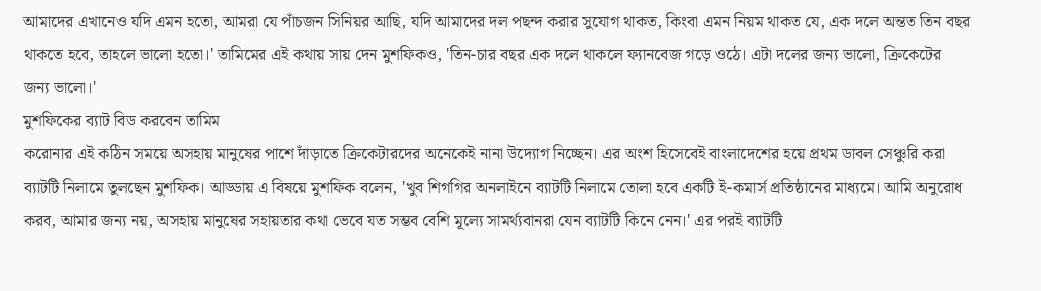আমাদের এখানেও যদি এমন হতো, আমরা যে পাঁচজন সিনিয়র আছি, যদি আমাদের দল পছন্দ করার সুযোগ থাকত, কিংবা এমন নিয়ম থাকত যে, এক দলে অন্তত তিন বছর থাকতে হবে, তাহলে ভালো হতো।' তামিমের এই কথায় সায় দেন মুশফিকও, 'তিন-চার বছর এক দলে থাকলে ফ্যানবেজ গড়ে ওঠে। এটা দলের জন্য ভালো, ক্রিকেটের জন্য ভালো।'
মুশফিকের ব্যাট বিড করবেন তামিম
করোনার এই কঠিন সময়ে অসহায় মানুষের পাশে দাঁড়াতে ক্রিকেটারদের অনেকেই নানা উদ্যোগ নিচ্ছেন। এর অংশ হিসেবেই বাংলাদেশের হয়ে প্রথম ডাবল সেঞ্চুরি করা ব্যাটটি নিলামে তুলছেন মুশফিক। আড্ডায় এ বিষয়ে মুশফিক বলেন, 'খুব শিগগির অনলাইনে ব্যাটটি নিলামে তোলা হবে একটি ই-কমার্স প্রতিষ্ঠানের মাধ্যমে। আমি অনুরোধ করব, আমার জন্য নয়, অসহায় মানুষের সহায়তার কথা ভেবে যত সম্ভব বেশি মূল্যে সামর্থ্যবানরা যেন ব্যাটটি কিনে নেন।' এর পরই ব্যাটটি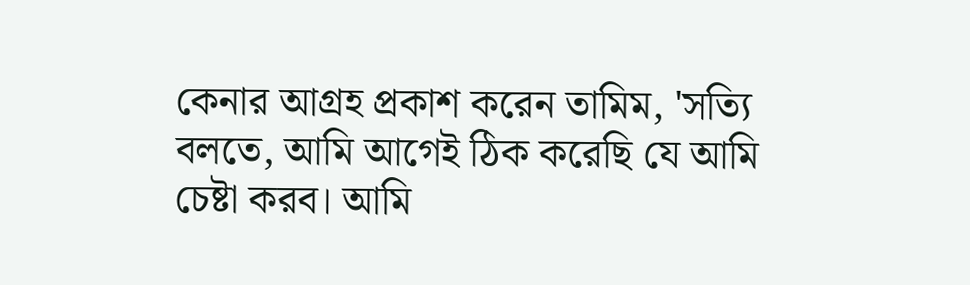কেনার আগ্রহ প্রকাশ করেন তামিম, 'সত্যি বলতে, আমি আগেই ঠিক করেছি যে আমি চেষ্টা করব। আমি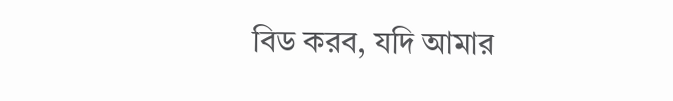বিড করব, যদি আমার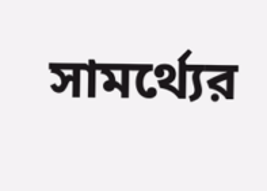সামর্থ্যের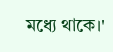মধ্যে থাকে।'